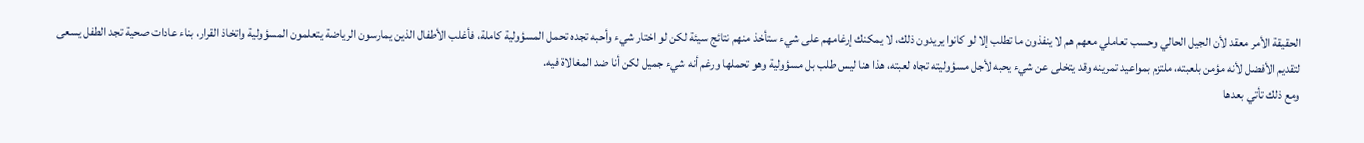الحقيقة الأمر معقد لأن الجيل الحالي وحسب تعاملي معهم هم لا ينفذون ما تطلب إلا لو كانوا يريدون ذلك، لا يمكنك إرغامهم على شيء ستأخذ منهم نتائج سيئة لكن لو اختار شيء وأحبه تجده تحمل المسؤولية كاملة، فأغلب الأطفال الذين يمارسون الرياضة يتعلمون المسؤولية واتخاذ القرار، بناء عادات صحية تجد الطفل يسعى لتقديم الأفضل لأنه مؤمن بلعبته، ملتزم بمواعيد تمرينه وقد يتخلى عن شيء يحبه لأجل مسؤوليته تجاه لعبته، هذا هنا ليس طلب بل مسؤولية وهو تحملها ورغم أنه شيء جميل لكن أنا ضد المغالاة فيه.
ومع ذلك تأتي بعدها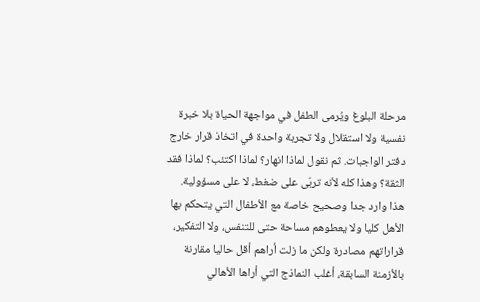مرحلة البلوغ ويُرمى الطفل في مواجهة الحياة بلا خبرة نفسية ولا استقلال ولا تجربة واحدة في اتخاذ قرار خارج دفتر الواجبات. ثم نقول لماذا انهار؟ لماذا اكتئب؟ لماذا فقد الثقة؟ وهذا كله لأنه تربّى على ضغط، لا على مسؤولية.
هذا وارد جدا وصحيح خاصة مع الأطفال التي يتحكم بها الأهل كليا ولا يعطوهم مساحة حتى للتنفس، ولا التفكير، قراراتهم مصادرة ولكن ما زلت أراهم أقل حاليا مقارنة بالأزمنة السابقة، أغلب النماذج التي أراها الأهالي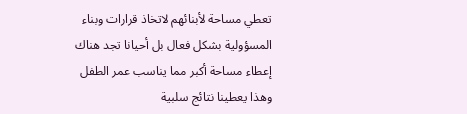تعطي مساحة لأبنائهم لاتخاذ قرارات وبناء المسؤولية بشكل فعال بل أحيانا تجد هناك إعطاء مساحة أكبر مما يناسب عمر الطفل وهذا يعطينا نتائج سلبية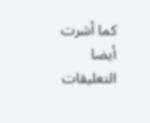كما أشرت أيضا
التعليقات